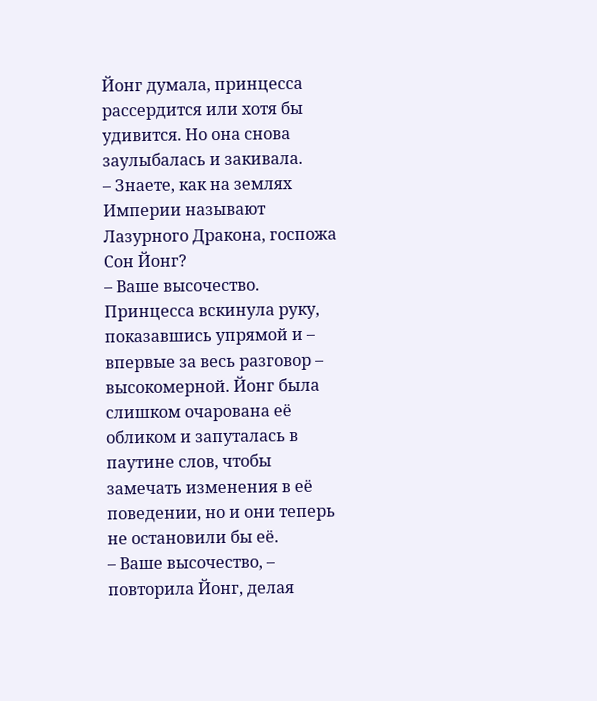Йонг думала, принцесса рассердится или хотя бы удивится. Но она снова заулыбалась и закивала.
– Знаете, как на землях Империи называют Лазурного Дракона, госпожа Сон Йонг?
– Ваше высочество.
Принцесса вскинула руку, показавшись упрямой и – впервые за весь разговор – высокомерной. Йонг была слишком очарована её обликом и запуталась в паутине слов, чтобы замечать изменения в её поведении, но и они теперь не остановили бы её.
– Ваше высочество, – повторила Йонг, делая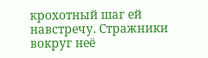крохотный шаг ей навстречу. Стражники вокруг неё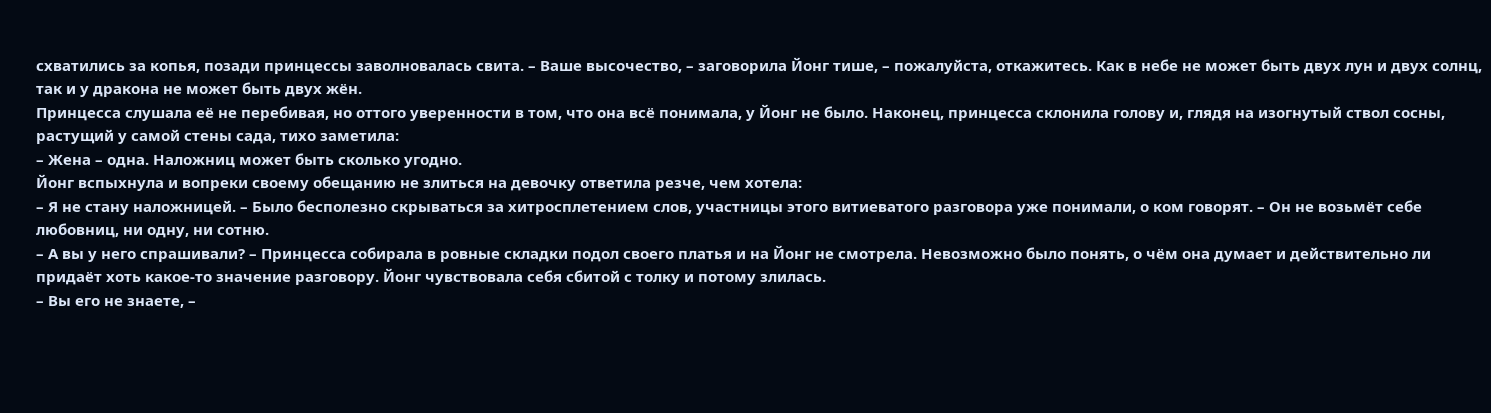схватились за копья, позади принцессы заволновалась свита. – Ваше высочество, – заговорила Йонг тише, – пожалуйста, откажитесь. Как в небе не может быть двух лун и двух солнц, так и у дракона не может быть двух жён.
Принцесса слушала её не перебивая, но оттого уверенности в том, что она всё понимала, у Йонг не было. Наконец, принцесса склонила голову и, глядя на изогнутый ствол сосны, растущий у самой стены сада, тихо заметила:
– Жена – одна. Наложниц может быть сколько угодно.
Йонг вспыхнула и вопреки своему обещанию не злиться на девочку ответила резче, чем хотела:
– Я не стану наложницей. – Было бесполезно скрываться за хитросплетением слов, участницы этого витиеватого разговора уже понимали, о ком говорят. – Он не возьмёт себе любовниц, ни одну, ни сотню.
– А вы у него спрашивали? – Принцесса собирала в ровные складки подол своего платья и на Йонг не смотрела. Невозможно было понять, о чём она думает и действительно ли придаёт хоть какое-то значение разговору. Йонг чувствовала себя сбитой с толку и потому злилась.
– Вы его не знаете, –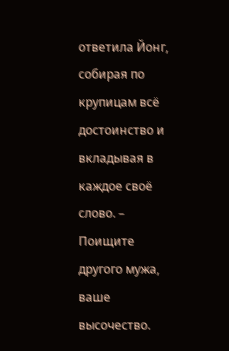ответила Йонг, собирая по крупицам всё достоинство и вкладывая в каждое своё слово. – Поищите другого мужа, ваше высочество.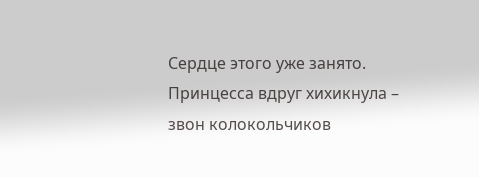Сердце этого уже занято.
Принцесса вдруг хихикнула – звон колокольчиков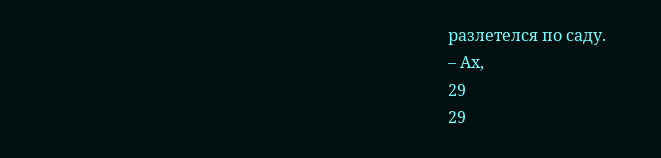разлетелся по саду.
– Ах,
29
29